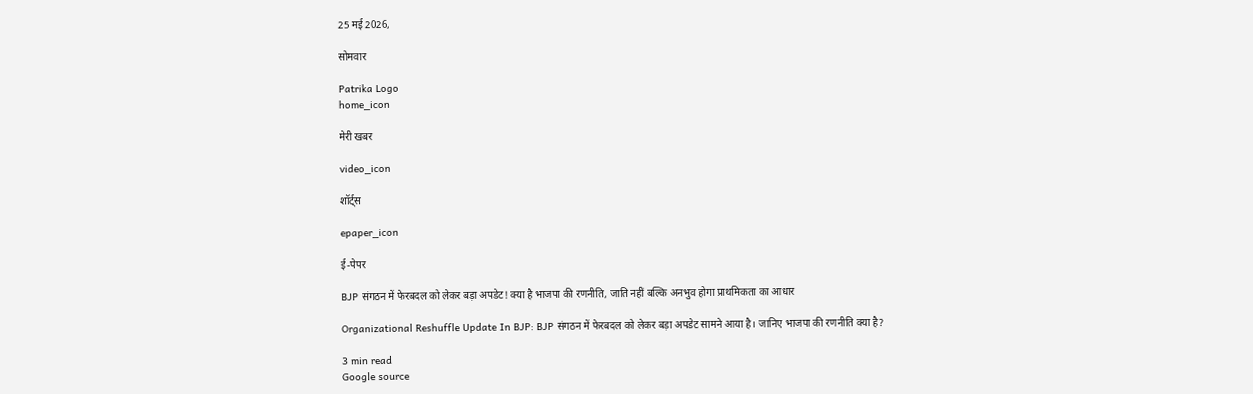25 मई 2026,

सोमवार

Patrika Logo
home_icon

मेरी खबर

video_icon

शॉर्ट्स

epaper_icon

ई-पेपर

BJP संगठन में फेरबदल को लेकर बड़ा अपडेट! क्या है भाजपा की रणनीति, जाति नहीं बल्कि अनभुव होगा प्राथमिकता का आधार

Organizational Reshuffle Update In BJP: BJP संगठन में फेरबदल को लेकर बड़ा अपडेट सामने आया है। जानिए भाजपा की रणनीति क्या है?

3 min read
Google source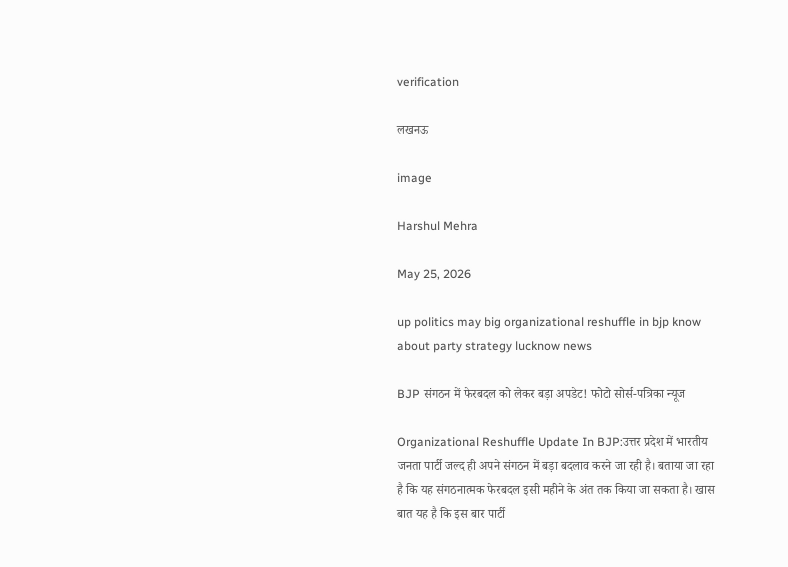verification

लखनऊ

image

Harshul Mehra

May 25, 2026

up politics may big organizational reshuffle in bjp know about party strategy lucknow news

BJP संगठन में फेरबदल को लेकर बड़ा अपडेट! फोटो सोर्स-पत्रिका न्यूज

Organizational Reshuffle Update In BJP:उत्तर प्रदेश में भारतीय जनता पार्टी जल्द ही अपने संगठन में बड़ा बदलाव करने जा रही है। बताया जा रहा है कि यह संगठनात्मक फेरबदल इसी महीने के अंत तक किया जा सकता है। खास बात यह है कि इस बार पार्टी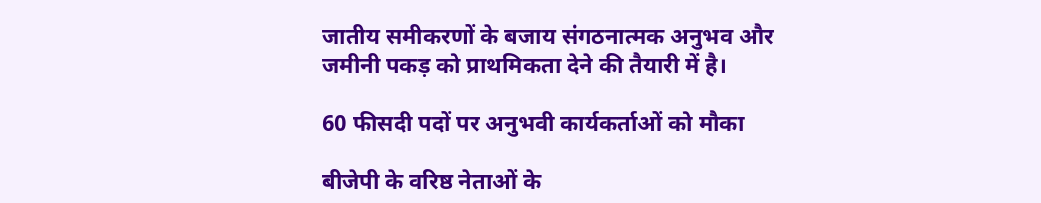जातीय समीकरणों के बजाय संगठनात्मक अनुभव और जमीनी पकड़ को प्राथमिकता देने की तैयारी में है।

60 फीसदी पदों पर अनुभवी कार्यकर्ताओं को मौका

बीजेपी के वरिष्ठ नेताओं के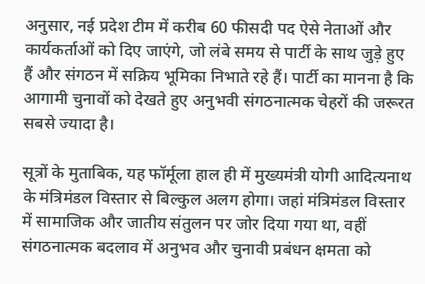अनुसार, नई प्रदेश टीम में करीब 60 फीसदी पद ऐसे नेताओं और कार्यकर्ताओं को दिए जाएंगे, जो लंबे समय से पार्टी के साथ जुड़े हुए हैं और संगठन में सक्रिय भूमिका निभाते रहे हैं। पार्टी का मानना है कि आगामी चुनावों को देखते हुए अनुभवी संगठनात्मक चेहरों की जरूरत सबसे ज्यादा है।

सूत्रों के मुताबिक, यह फॉर्मूला हाल ही में मुख्यमंत्री योगी आदित्यनाथ के मंत्रिमंडल विस्तार से बिल्कुल अलग होगा। जहां मंत्रिमंडल विस्तार में सामाजिक और जातीय संतुलन पर जोर दिया गया था, वहीं संगठनात्मक बदलाव में अनुभव और चुनावी प्रबंधन क्षमता को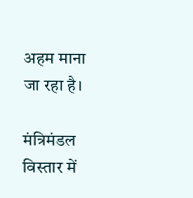अहम माना जा रहा है।

मंत्रिमंडल विस्तार में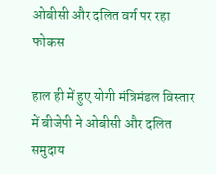ओबीसी और दलित वर्ग पर रहा फोकस

हाल ही में हुए योगी मंत्रिमंडल विस्तार में बीजेपी ने ओबीसी और दलित समुदाय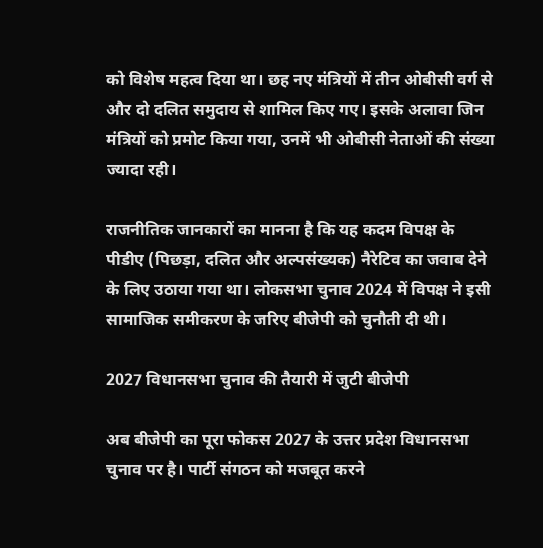को विशेष महत्व दिया था। छह नए मंत्रियों में तीन ओबीसी वर्ग से और दो दलित समुदाय से शामिल किए गए। इसके अलावा जिन मंत्रियों को प्रमोट किया गया, उनमें भी ओबीसी नेताओं की संख्या ज्यादा रही।

राजनीतिक जानकारों का मानना है कि यह कदम विपक्ष के पीडीए (पिछड़ा, दलित और अल्पसंख्यक) नैरेटिव का जवाब देने के लिए उठाया गया था। लोकसभा चुनाव 2024 में विपक्ष ने इसी सामाजिक समीकरण के जरिए बीजेपी को चुनौती दी थी।

2027 विधानसभा चुनाव की तैयारी में जुटी बीजेपी

अब बीजेपी का पूरा फोकस 2027 के उत्तर प्रदेश विधानसभा चुनाव पर है। पार्टी संगठन को मजबूत करने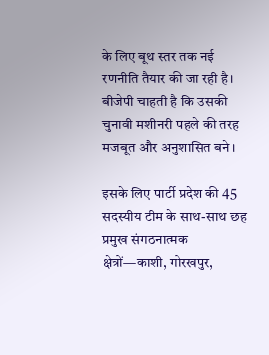के लिए बूथ स्तर तक नई रणनीति तैयार की जा रही है। बीजेपी चाहती है कि उसकी चुनावी मशीनरी पहले की तरह मजबूत और अनुशासित बने।

इसके लिए पार्टी प्रदेश की 45 सदस्यीय टीम के साथ-साथ छह प्रमुख संगठनात्मक क्षेत्रों—काशी, गोरखपुर,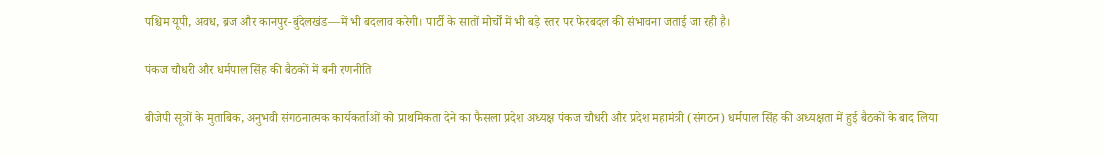पश्चिम यूपी, अवध, ब्रज और कानपुर-बुंदेलखंड—में भी बदलाव करेगी। पार्टी के सातों मोर्चों में भी बड़े स्तर पर फेरबदल की संभावना जताई जा रही है।

पंकज चौधरी और धर्मपाल सिंह की बैठकों में बनी रणनीति

बीजेपी सूत्रों के मुताबिक, अनुभवी संगठनात्मक कार्यकर्ताओं को प्राथमिकता देने का फैसला प्रदेश अध्यक्ष पंकज चौधरी और प्रदेश महामंत्री (संगठन) धर्मपाल सिंह की अध्यक्षता में हुई बैठकों के बाद लिया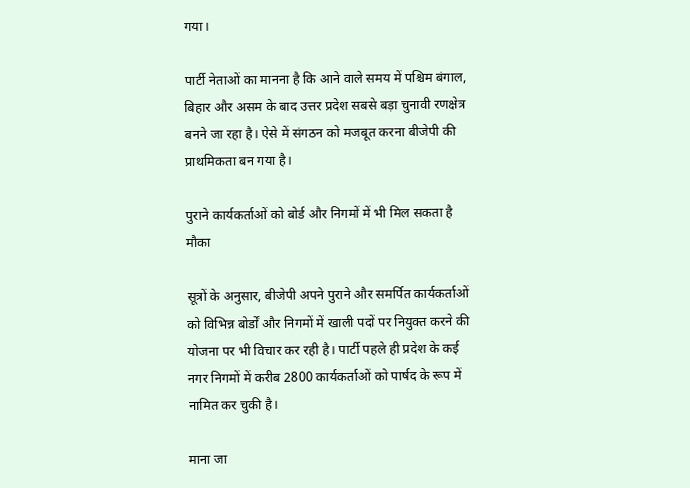गया।

पार्टी नेताओं का मानना है कि आने वाले समय में पश्चिम बंगाल, बिहार और असम के बाद उत्तर प्रदेश सबसे बड़ा चुनावी रणक्षेत्र बनने जा रहा है। ऐसे में संगठन को मजबूत करना बीजेपी की प्राथमिकता बन गया है।

पुराने कार्यकर्ताओं को बोर्ड और निगमों में भी मिल सकता है मौका

सूत्रों के अनुसार, बीजेपी अपने पुराने और समर्पित कार्यकर्ताओं को विभिन्न बोर्डों और निगमों में खाली पदों पर नियुक्त करने की योजना पर भी विचार कर रही है। पार्टी पहले ही प्रदेश के कई नगर निगमों में करीब 2800 कार्यकर्ताओं को पार्षद के रूप में नामित कर चुकी है।

माना जा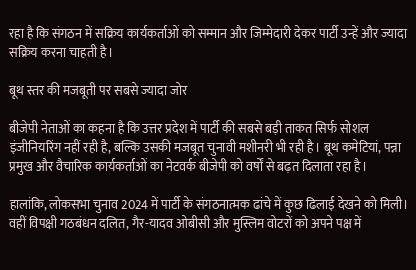रहा है कि संगठन में सक्रिय कार्यकर्ताओं को सम्मान और जिम्मेदारी देकर पार्टी उन्हें और ज्यादा सक्रिय करना चाहती है।

बूथ स्तर की मजबूती पर सबसे ज्यादा जोर

बीजेपी नेताओं का कहना है कि उत्तर प्रदेश में पार्टी की सबसे बड़ी ताकत सिर्फ सोशल इंजीनियरिंग नहीं रही है, बल्कि उसकी मजबूत चुनावी मशीनरी भी रही है। बूथ कमेटियां, पन्ना प्रमुख और वैचारिक कार्यकर्ताओं का नेटवर्क बीजेपी को वर्षों से बढ़त दिलाता रहा है।

हालांकि, लोकसभा चुनाव 2024 में पार्टी के संगठनात्मक ढांचे में कुछ ढिलाई देखने को मिली। वहीं विपक्षी गठबंधन दलित, गैर-यादव ओबीसी और मुस्लिम वोटरों को अपने पक्ष में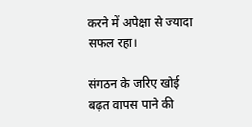करने में अपेक्षा से ज्यादा सफल रहा।

संगठन के जरिए खोई बढ़त वापस पाने की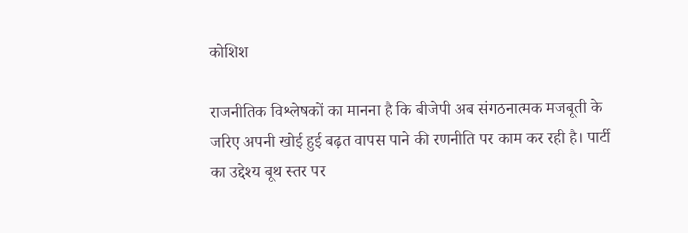कोशिश

राजनीतिक विश्लेषकों का मानना है कि बीजेपी अब संगठनात्मक मजबूती के जरिए अपनी खोई हुई बढ़त वापस पाने की रणनीति पर काम कर रही है। पार्टी का उद्देश्य बूथ स्तर पर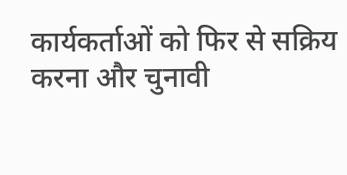कार्यकर्ताओं को फिर से सक्रिय करना और चुनावी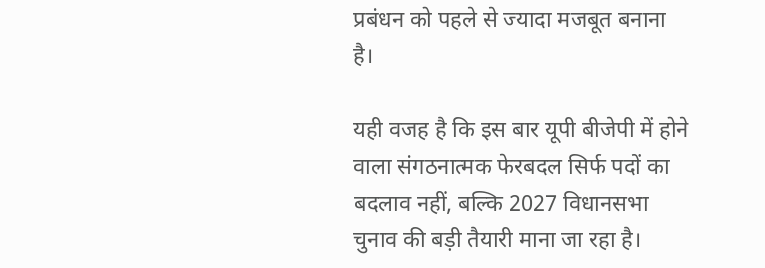प्रबंधन को पहले से ज्यादा मजबूत बनाना है।

यही वजह है कि इस बार यूपी बीजेपी में होने वाला संगठनात्मक फेरबदल सिर्फ पदों का बदलाव नहीं, बल्कि 2027 विधानसभा चुनाव की बड़ी तैयारी माना जा रहा है।